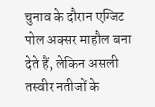चुनाव के दौरान एग्जिट पोल अक्सर माहौल बना देते हैं, लेकिन असली तस्वीर नतीजों के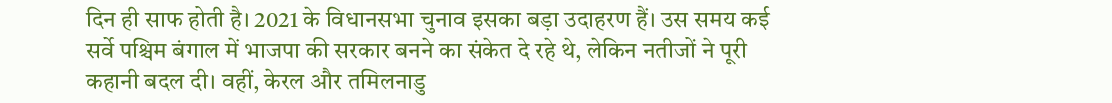दिन ही साफ होती है। 2021 के विधानसभा चुनाव इसका बड़ा उदाहरण हैं। उस समय कई सर्वे पश्चिम बंगाल में भाजपा की सरकार बनने का संकेत दे रहे थे, लेकिन नतीजों ने पूरी कहानी बदल दी। वहीं, केरल और तमिलनाडु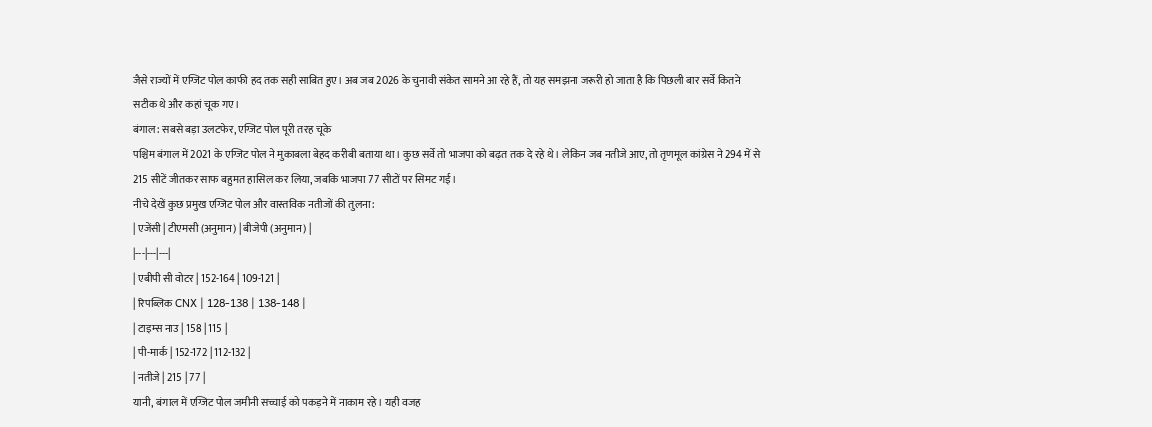जैसे राज्यों में एग्जिट पोल काफी हद तक सही साबित हुए। अब जब 2026 के चुनावी संकेत सामने आ रहे हैं, तो यह समझना जरूरी हो जाता है कि पिछली बार सर्वे कितने सटीक थे और कहां चूक गए।
बंगाल: सबसे बड़ा उलटफेर, एग्जिट पोल पूरी तरह चूके
पश्चिम बंगाल में 2021 के एग्जिट पोल ने मुकाबला बेहद करीबी बताया था। कुछ सर्वे तो भाजपा को बढ़त तक दे रहे थे। लेकिन जब नतीजे आए, तो तृणमूल कांग्रेस ने 294 में से 215 सीटें जीतकर साफ बहुमत हासिल कर लिया, जबकि भाजपा 77 सीटों पर सिमट गई।
नीचे देखें कुछ प्रमुख एग्जिट पोल और वास्तविक नतीजों की तुलना:
| एजेंसी | टीएमसी (अनुमान) | बीजेपी (अनुमान) |
|---|---|---|
| एबीपी सी वोटर | 152-164 | 109-121 |
| रिपब्लिक CNX | 128-138 | 138-148 |
| टाइम्स नाउ | 158 | 115 |
| पी-मार्क | 152-172 | 112-132 |
| नतीजे | 215 | 77 |
यानी, बंगाल में एग्जिट पोल जमीनी सच्चाई को पकड़ने में नाकाम रहे। यही वजह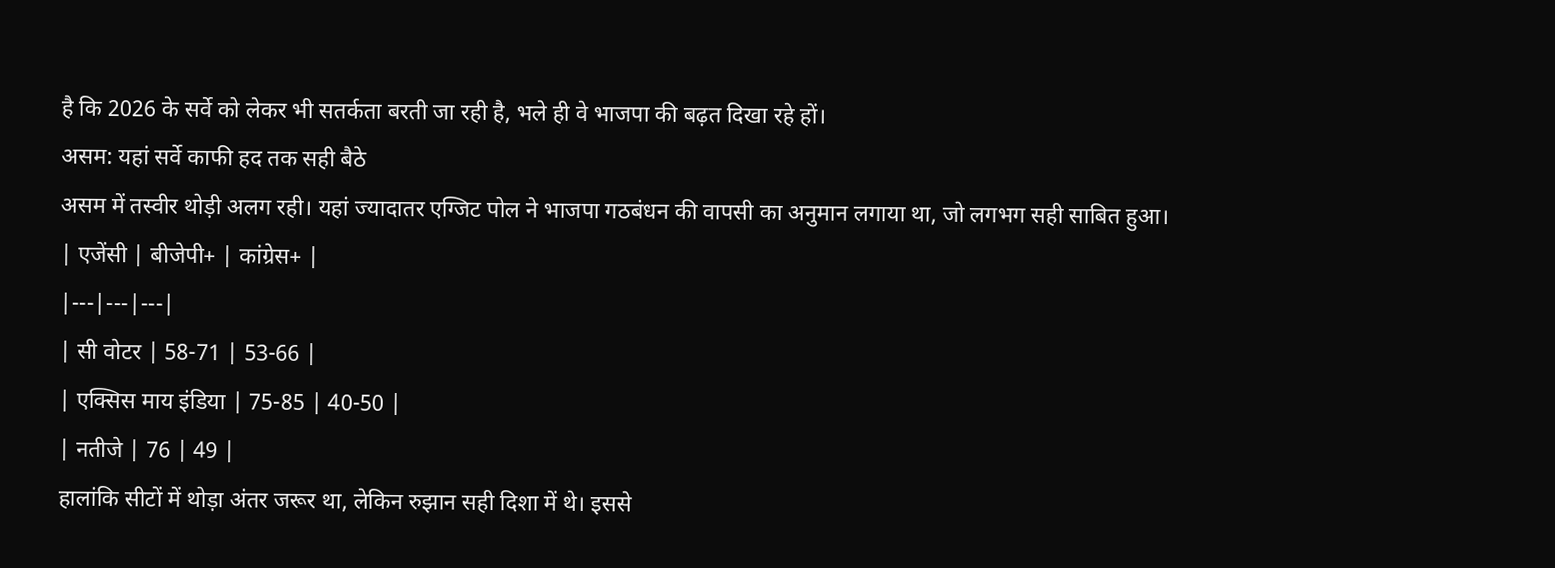है कि 2026 के सर्वे को लेकर भी सतर्कता बरती जा रही है, भले ही वे भाजपा की बढ़त दिखा रहे हों।
असम: यहां सर्वे काफी हद तक सही बैठे
असम में तस्वीर थोड़ी अलग रही। यहां ज्यादातर एग्जिट पोल ने भाजपा गठबंधन की वापसी का अनुमान लगाया था, जो लगभग सही साबित हुआ।
| एजेंसी | बीजेपी+ | कांग्रेस+ |
|---|---|---|
| सी वोटर | 58-71 | 53-66 |
| एक्सिस माय इंडिया | 75-85 | 40-50 |
| नतीजे | 76 | 49 |
हालांकि सीटों में थोड़ा अंतर जरूर था, लेकिन रुझान सही दिशा में थे। इससे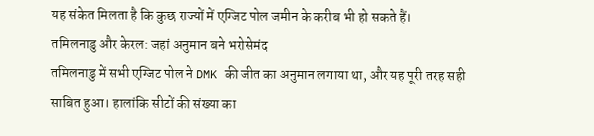यह संकेत मिलता है कि कुछ राज्यों में एग्जिट पोल जमीन के करीब भी हो सकते हैं।
तमिलनाडु और केरल: जहां अनुमान बने भरोसेमंद
तमिलनाडु में सभी एग्जिट पोल ने DMK की जीत का अनुमान लगाया था, और यह पूरी तरह सही साबित हुआ। हालांकि सीटों की संख्या का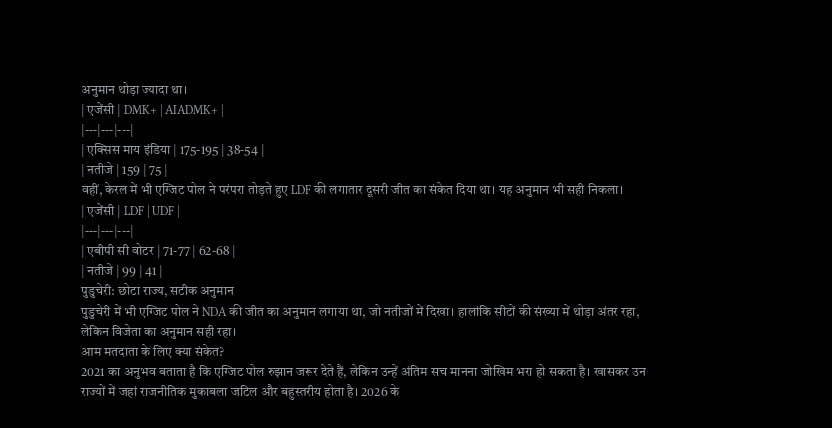अनुमान थोड़ा ज्यादा था।
| एजेंसी | DMK+ | AIADMK+ |
|---|---|---|
| एक्सिस माय इंडिया | 175-195 | 38-54 |
| नतीजे | 159 | 75 |
वहीं, केरल में भी एग्जिट पोल ने परंपरा तोड़ते हुए LDF की लगातार दूसरी जीत का संकेत दिया था। यह अनुमान भी सही निकला।
| एजेंसी | LDF | UDF |
|---|---|---|
| एबीपी सी वोटर | 71-77 | 62-68 |
| नतीजे | 99 | 41 |
पुडुचेरी: छोटा राज्य, सटीक अनुमान
पुडुचेरी में भी एग्जिट पोल ने NDA की जीत का अनुमान लगाया था, जो नतीजों में दिखा। हालांकि सीटों की संख्या में थोड़ा अंतर रहा, लेकिन विजेता का अनुमान सही रहा।
आम मतदाता के लिए क्या संकेत?
2021 का अनुभव बताता है कि एग्जिट पोल रुझान जरूर देते हैं, लेकिन उन्हें अंतिम सच मानना जोखिम भरा हो सकता है। खासकर उन राज्यों में जहां राजनीतिक मुकाबला जटिल और बहुस्तरीय होता है। 2026 के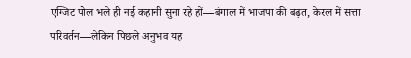एग्जिट पोल भले ही नई कहानी सुना रहे हों—बंगाल में भाजपा की बढ़त, केरल में सत्ता परिवर्तन—लेकिन पिछले अनुभव यह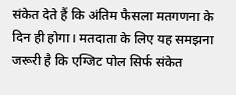संकेत देते हैं कि अंतिम फैसला मतगणना के दिन ही होगा। मतदाता के लिए यह समझना जरूरी है कि एग्जिट पोल सिर्फ संकेत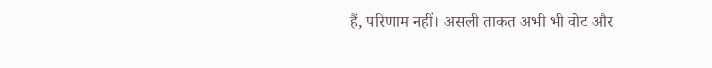हैं, परिणाम नहीं। असली ताकत अभी भी वोट और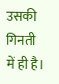उसकी गिनती में ही है।